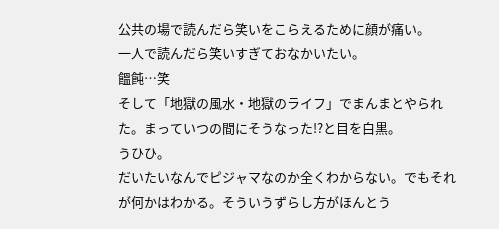公共の場で読んだら笑いをこらえるために顔が痛い。
一人で読んだら笑いすぎておなかいたい。
饂飩…笑
そして「地獄の風水・地獄のライフ」でまんまとやられた。まっていつの間にそうなった!?と目を白黒。
うひひ。
だいたいなんでピジャマなのか全くわからない。でもそれが何かはわかる。そういうずらし方がほんとう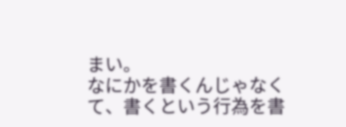まい。
なにかを書くんじゃなくて、書くという行為を書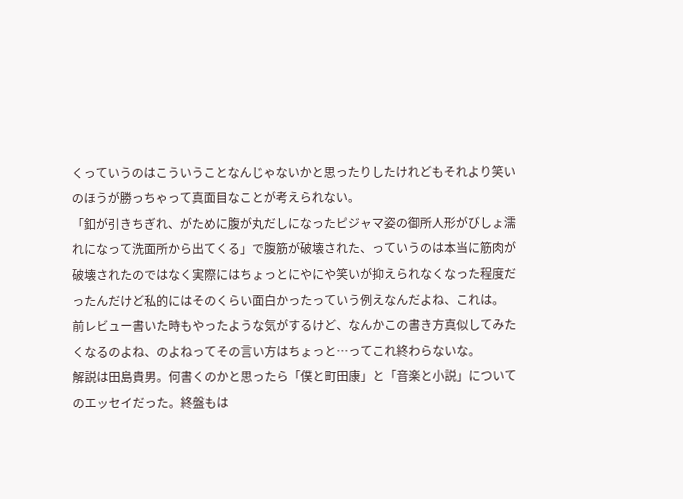くっていうのはこういうことなんじゃないかと思ったりしたけれどもそれより笑いのほうが勝っちゃって真面目なことが考えられない。
「釦が引きちぎれ、がために腹が丸だしになったピジャマ姿の御所人形がびしょ濡れになって洗面所から出てくる」で腹筋が破壊された、っていうのは本当に筋肉が破壊されたのではなく実際にはちょっとにやにや笑いが抑えられなくなった程度だったんだけど私的にはそのくらい面白かったっていう例えなんだよね、これは。
前レビュー書いた時もやったような気がするけど、なんかこの書き方真似してみたくなるのよね、のよねってその言い方はちょっと…ってこれ終わらないな。
解説は田島貴男。何書くのかと思ったら「僕と町田康」と「音楽と小説」についてのエッセイだった。終盤もは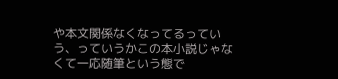や本文関係なくなってるっていう、っていうかこの本小説じゃなくて一応随筆という態で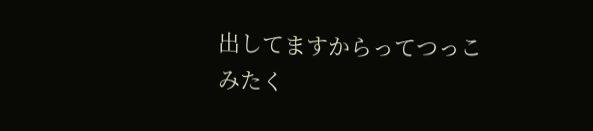出してますからってつっこみたく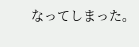なってしまった。